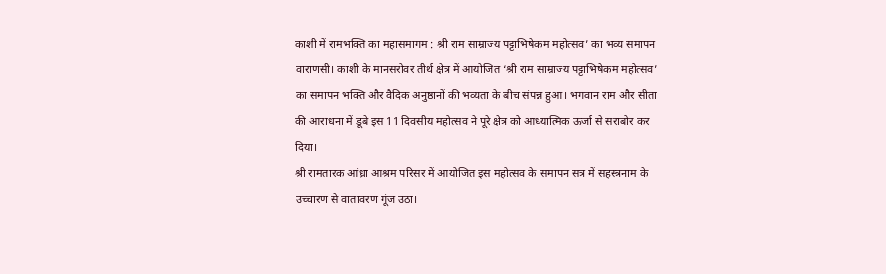काशी में रामभक्ति का महासमागम : श्री राम साम्राज्य पट्टाभिषेकम महोत्सव’ का भव्य समापन
वाराणसी। काशी के मानसरोवर तीर्थ क्षेत्र में आयोजित ‘श्री राम साम्राज्य पट्टाभिषेकम महोत्सव’ का समापन भक्ति और वैदिक अनुष्ठानों की भव्यता के बीच संपन्न हुआ। भगवान राम और सीता की आराधना में डूबे इस 11 दिवसीय महोत्सव ने पूरे क्षेत्र को आध्यात्मिक ऊर्जा से सराबोर कर दिया।
श्री रामतारक आंध्रा आश्रम परिसर में आयोजित इस महोत्सव के समापन सत्र में सहस्त्रनाम के उच्चारण से वातावरण गूंज उठा।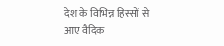देश के विभिन्न हिस्सों से आए वैदिक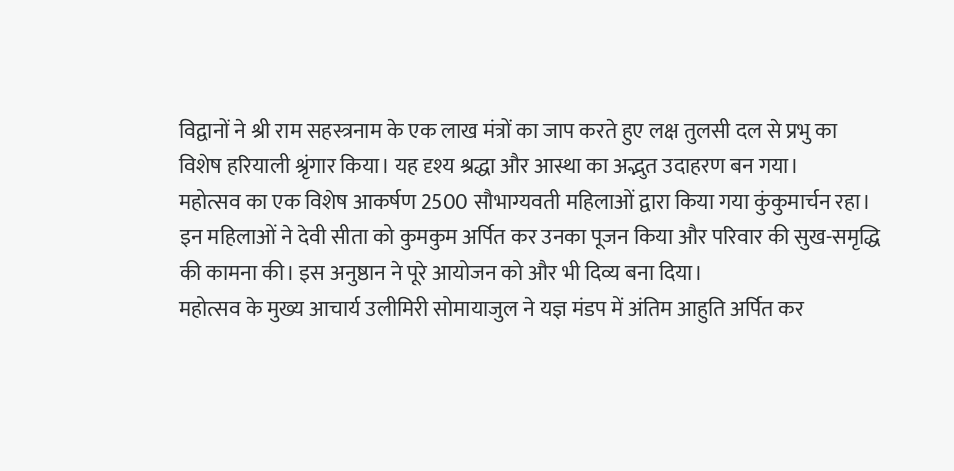विद्वानों ने श्री राम सहस्त्रनाम के एक लाख मंत्रों का जाप करते हुए लक्ष तुलसी दल से प्रभु का विशेष हरियाली श्रृंगार किया। यह दृश्य श्रद्धा और आस्था का अद्भुत उदाहरण बन गया।
महोत्सव का एक विशेष आकर्षण 2500 सौभाग्यवती महिलाओं द्वारा किया गया कुंकुमार्चन रहा। इन महिलाओं ने देवी सीता को कुमकुम अर्पित कर उनका पूजन किया और परिवार की सुख-समृद्धि की कामना की। इस अनुष्ठान ने पूरे आयोजन को और भी दिव्य बना दिया।
महोत्सव के मुख्य आचार्य उलीमिरी सोमायाजुल ने यज्ञ मंडप में अंतिम आहुति अर्पित कर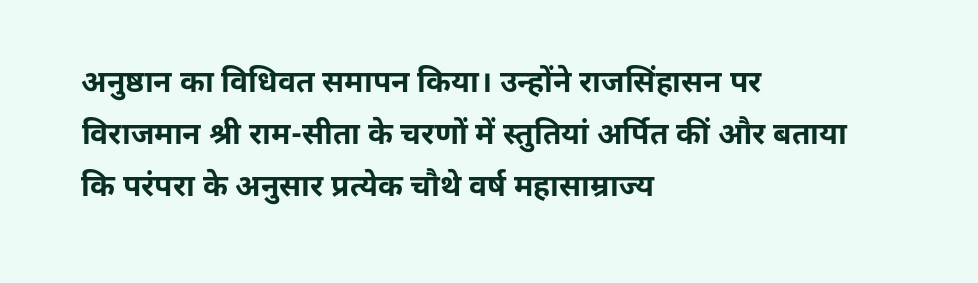अनुष्ठान का विधिवत समापन किया। उन्होंने राजसिंहासन पर विराजमान श्री राम-सीता के चरणों में स्तुतियां अर्पित कीं और बताया कि परंपरा के अनुसार प्रत्येक चौथे वर्ष महासाम्राज्य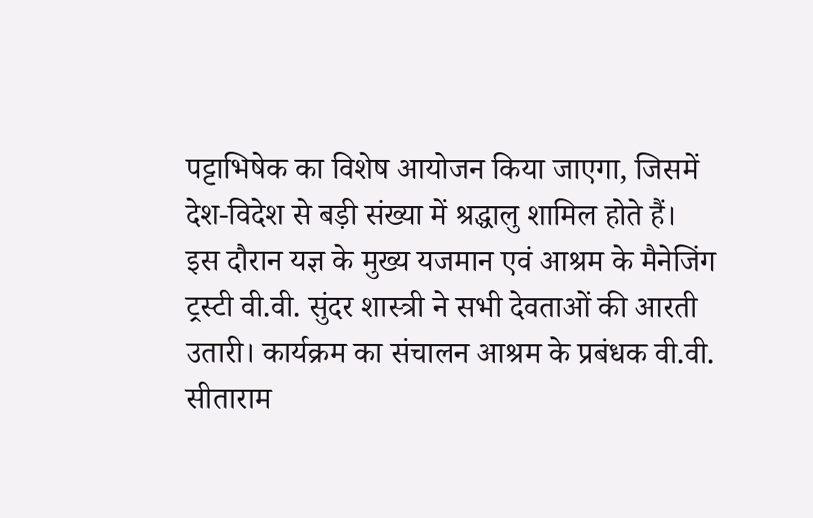पट्टाभिषेक का विशेष आयोजन किया जाएगा, जिसमें देश-विदेश से बड़ी संख्या में श्रद्धालु शामिल होते हैं।
इस दौरान यज्ञ के मुख्य यजमान एवं आश्रम के मैनेजिंग ट्रस्टी वी.वी. सुंदर शास्त्री ने सभी देवताओं की आरती उतारी। कार्यक्रम का संचालन आश्रम के प्रबंधक वी.वी. सीताराम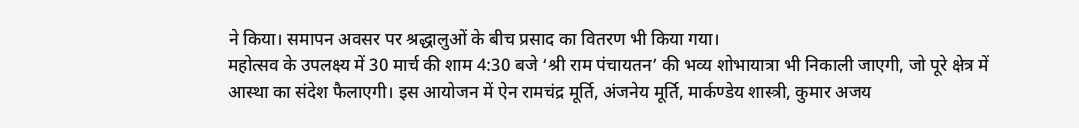ने किया। समापन अवसर पर श्रद्धालुओं के बीच प्रसाद का वितरण भी किया गया।
महोत्सव के उपलक्ष्य में 30 मार्च की शाम 4:30 बजे ‘श्री राम पंचायतन’ की भव्य शोभायात्रा भी निकाली जाएगी, जो पूरे क्षेत्र में आस्था का संदेश फैलाएगी। इस आयोजन में ऐन रामचंद्र मूर्ति, अंजनेय मूर्ति, मार्कण्डेय शास्त्री, कुमार अजय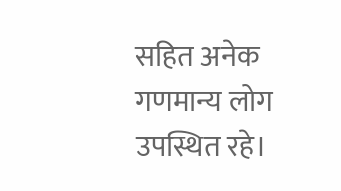सहित अनेक गणमान्य लोग उपस्थित रहे।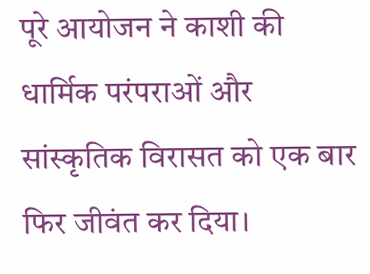पूरे आयोजन ने काशी की धार्मिक परंपराओं और सांस्कृतिक विरासत को एक बार फिर जीवंत कर दिया।